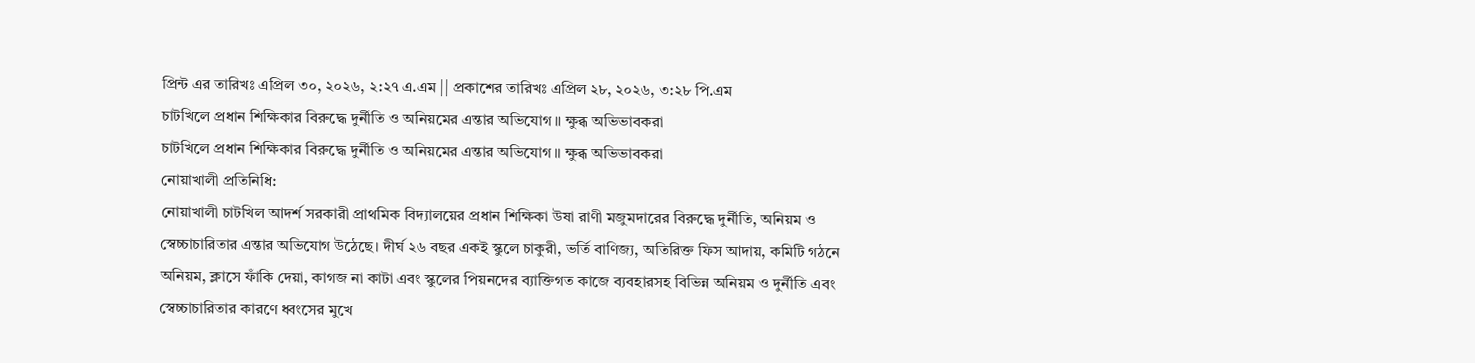প্রিন্ট এর তারিখঃ এপ্রিল ৩০, ২০২৬, ২:২৭ এ.এম || প্রকাশের তারিখঃ এপ্রিল ২৮, ২০২৬, ৩:২৮ পি.এম
চাটখিলে প্রধান শিক্ষিকার বিরুদ্ধে দুর্নীতি ও অনিয়মের এন্তার অভিযোগ ॥ ক্ষুব্ধ অভিভাবকরা
চাটখিলে প্রধান শিক্ষিকার বিরুদ্ধে দুর্নীতি ও অনিয়মের এন্তার অভিযোগ ॥ ক্ষুব্ধ অভিভাবকরা
নোয়াখালী প্রতিনিধি:
নোয়াখালী চাটখিল আদর্শ সরকারী প্রাথমিক বিদ্যালয়ের প্রধান শিক্ষিকা উষা রাণী মজুমদারের বিরুদ্ধে দুর্নীতি, অনিয়ম ও স্বেচ্চাচারিতার এন্তার অভিযোগ উঠেছে। দীর্ঘ ২৬ বছর একই স্কুলে চাকুরী, ভর্তি বাণিজ্য, অতিরিক্ত ফিস আদায়, কমিটি গঠনে অনিয়ম, ক্লাসে ফাঁকি দেয়া, কাগজ না কাটা এবং স্কুলের পিয়নদের ব্যাক্তিগত কাজে ব্যবহারসহ বিভিন্ন অনিয়ম ও দুর্নীতি এবং স্বেচ্চাচারিতার কারণে ধ্বংসের মুখে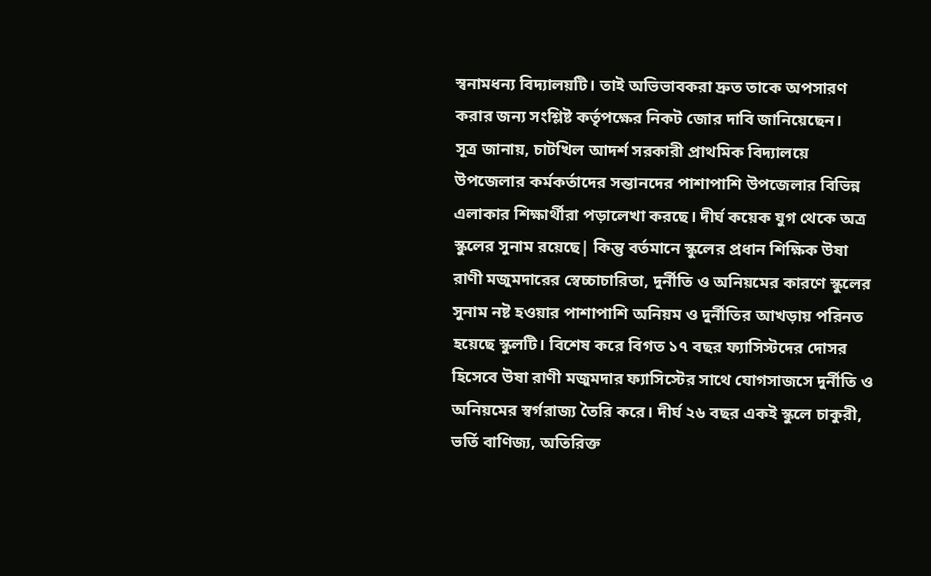স্বনামধন্য বিদ্যালয়টি। তাই অভিভাবকরা দ্রুত তাকে অপসারণ করার জন্য সংশ্লিষ্ট কর্তৃপক্ষের নিকট জোর দাবি জানিয়েছেন।
সূত্র জানায়, চাটখিল আদর্শ সরকারী প্রাথমিক বিদ্যালয়ে উপজেলার কর্মকর্তাদের সন্তানদের পাশাপাশি উপজেলার বিভিন্ন এলাকার শিক্ষার্থীরা পড়ালেখা করছে। দীর্ঘ কয়েক যুগ থেকে অত্র স্কুলের সুনাম রয়েছে| কিন্তু বর্তমানে স্কুলের প্রধান শিক্ষিক উষা রাণী মজুমদারের স্বেচ্চাচারিতা, দুর্নীতি ও অনিয়মের কারণে স্কুলের সুনাম নষ্ট হওয়ার পাশাপাশি অনিয়ম ও দুর্নীতির আখড়ায় পরিনত হয়েছে স্কুলটি। বিশেষ করে বিগত ১৭ বছর ফ্যাসিস্টদের দোসর হিসেবে উষা রাণী মজুমদার ফ্যাসিস্টের সাথে যোগসাজসে দুর্নীতি ও অনিয়মের স্বর্গরাজ্য তৈরি করে। দীর্ঘ ২৬ বছর একই স্কুলে চাকুরী, ভর্তি বাণিজ্য, অতিরিক্ত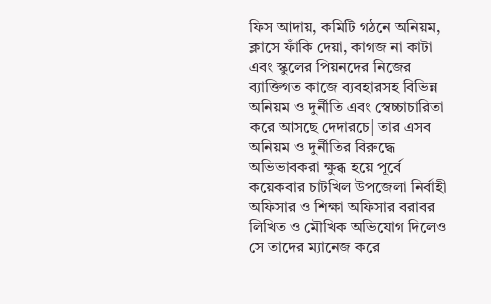ফিস আদায়, কমিটি গঠনে অনিয়ম, ক্লাসে ফাঁকি দেয়া, কাগজ না কাটা এবং স্কুলের পিয়নদের নিজের ব্যাক্তিগত কাজে ব্যবহারসহ বিভিন্ন অনিয়ম ও দুর্নীতি এবং স্বেচ্চাচারিতা করে আসছে দেদারচে| তার এসব অনিয়ম ও দুর্নীতির বিরুদ্ধে অভিভাবকরা ক্ষুব্ধ হয়ে পূর্বে কয়েকবার চাটখিল উপজেলা নির্বাহী অফিসার ও শিক্ষা অফিসার বরাবর লিখিত ও মৌখিক অভিযোগ দিলেও সে তাদের ম্যানেজ করে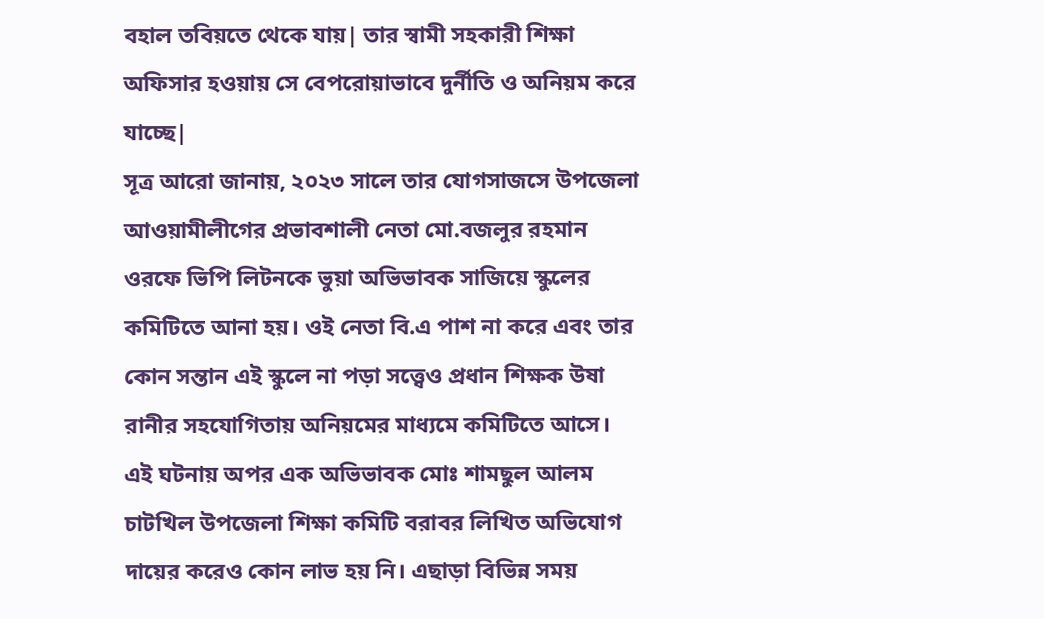বহাল তবিয়তে থেকে যায়| তার স্বামী সহকারী শিক্ষা অফিসার হওয়ায় সে বেপরোয়াভাবে দুর্নীতি ও অনিয়ম করে যাচ্ছে|
সূত্র আরো জানায়, ২০২৩ সালে তার যোগসাজসে উপজেলা আওয়ামীলীগের প্রভাবশালী নেতা মো.বজলুর রহমান ওরফে ভিপি লিটনকে ভুয়া অভিভাবক সাজিয়ে স্কুলের কমিটিতে আনা হয়। ওই নেতা বি.এ পাশ না করে এবং তার কোন সন্তান এই স্কুলে না পড়া সত্ত্বেও প্রধান শিক্ষক উষা রানীর সহযোগিতায় অনিয়মের মাধ্যমে কমিটিতে আসে। এই ঘটনায় অপর এক অভিভাবক মোঃ শামছুল আলম চাটখিল উপজেলা শিক্ষা কমিটি বরাবর লিখিত অভিযোগ দায়ের করেও কোন লাভ হয় নি। এছাড়া বিভিন্ন সময়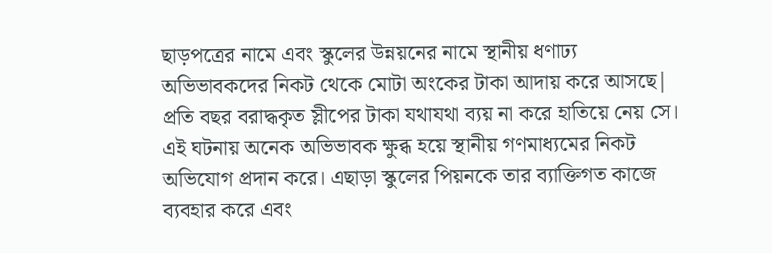ছাড়পত্রের নামে এবং স্কুলের উন্নয়নের নামে স্থানীয় ধণাঢ্য অভিভাবকদের নিকট থেকে মোটা অংকের টাকা আদায় করে আসছে| প্রতি বছর বরাদ্ধকৃত স্লীপের টাকা যথাযথা ব্যয় না করে হাতিয়ে নেয় সে। এই ঘটনায় অনেক অভিভাবক ক্ষুব্ধ হয়ে স্থানীয় গণমাধ্যমের নিকট অভিযোগ প্রদান করে। এছাড়া স্কুলের পিয়নকে তার ব্যাক্তিগত কাজে ব্যবহার করে এবং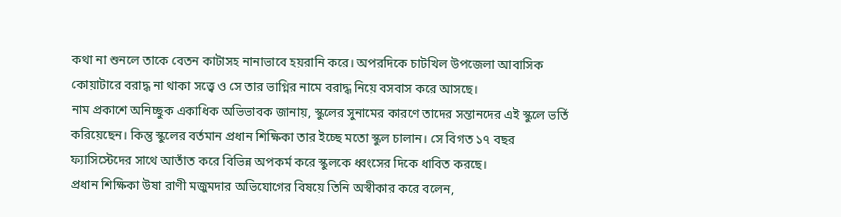কথা না শুনলে তাকে বেতন কাটাসহ নানাভাবে হয়রানি করে। অপরদিকে চাটখিল উপজেলা আবাসিক কোয়াটারে বরাদ্ধ না থাকা সত্ত্বে ও সে তার ভাগ্নির নামে বরাদ্ধ নিয়ে বসবাস করে আসছে।
নাম প্রকাশে অনিচ্ছুক একাধিক অভিভাবক জানায়, স্কুলের সুনামের কারণে তাদের সন্তানদের এই স্কুলে ভর্তি করিয়েছেন। কিন্তু স্কুলের বর্তমান প্রধান শিক্ষিকা তার ইচ্ছে মতো স্কুল চালান। সে বিগত ১৭ বছর ফ্যাসিস্টেদের সাথে আতাঁত করে বিভিন্ন অপকর্ম করে স্কুলকে ধ্বংসের দিকে ধাবিত করছে।
প্রধান শিক্ষিকা উষা রাণী মজুমদার অভিযোগের বিষয়ে তিনি অস্বীকার করে বলেন,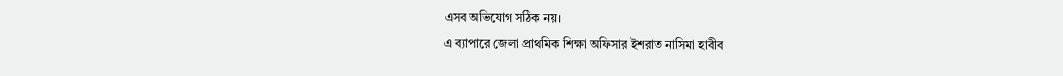এসব অভিযোগ সঠিক নয়।
এ ব্যাপারে জেলা প্রাথমিক শিক্ষা অফিসার ইশরাত নাসিমা হাবীব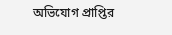অভিযোগ প্রাপ্তির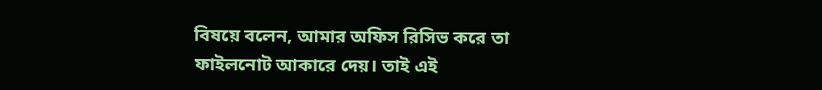বিষয়ে বলেন, আমার অফিস রিসিভ করে তা ফাইলনোট আকারে দেয়। তাই এই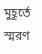মুহূর্তে স্মরণ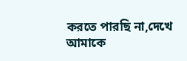করতে পারছি না,দেখে আমাকে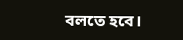বলতে হবে।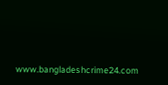www.bangladeshcrime24.com